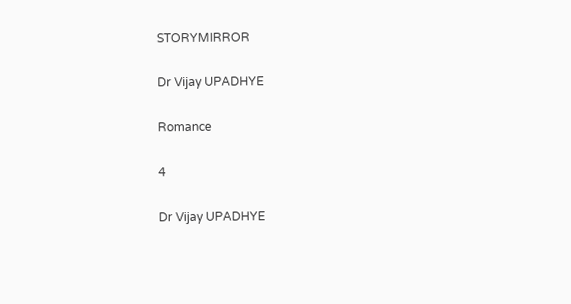STORYMIRROR

Dr Vijay UPADHYE

Romance

4

Dr Vijay UPADHYE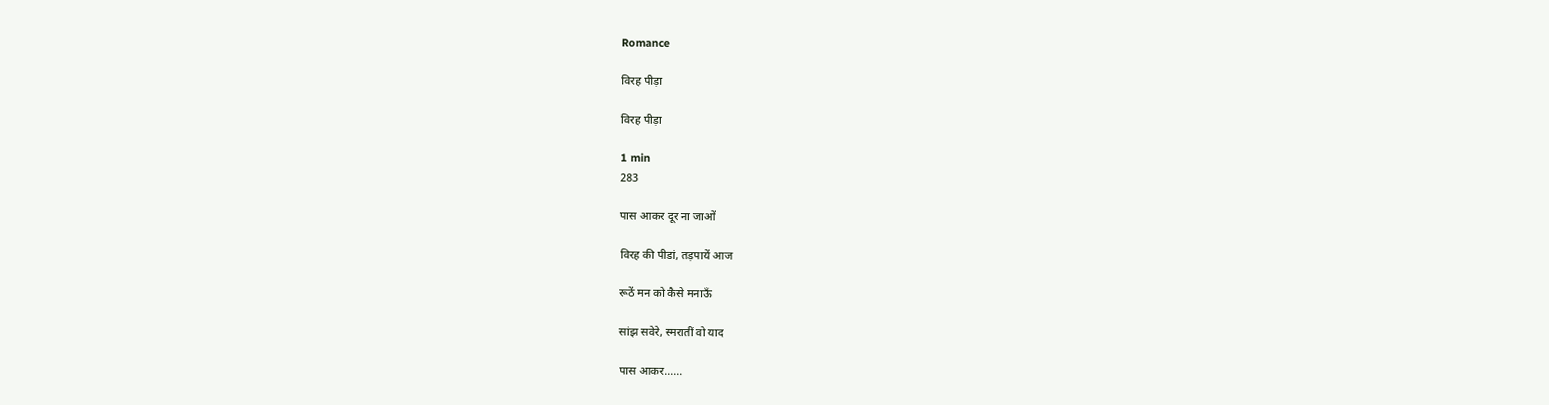Romance

विरह पीड़ा

विरह पीड़ा

1 min
283

पास आकर दूर ना जाओं

विरह की पीडां, तड़पायें आज

रूठें मन को कैसे मनाऊँ

सांझ सवेरे, स्मरातीं वो याद

पास आकर......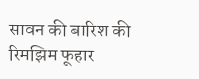सावन की बारिश की रिमझिम फूहार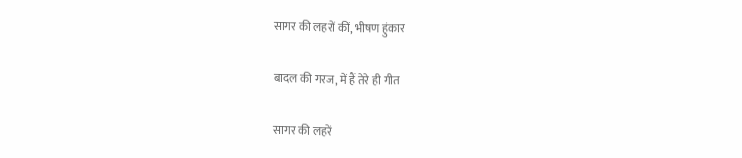सागर की लहरों कीं, भीषण हुंकार

बादल की गरज, में हैं तेरे ही गीत

सागर की लहरें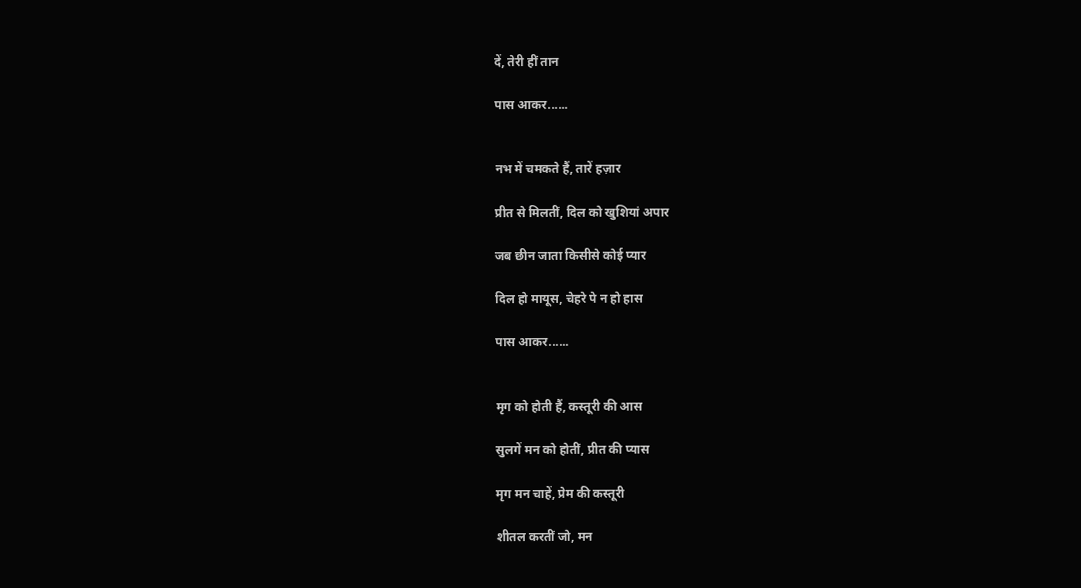दें, तेरी हीं तान

पास आकर......


नभ में चमकते हैं, तारें हज़ार

प्रीत से मिलतीं, दिल को खुशियां अपार

जब छीन जाता किसीसे कोई प्यार

दिल हो मायूस, चेहरे पे न हो हास

पास आकर......


मृग को होती हैं, कस्तूरी की आस

सुलगें मन को होतीं, प्रीत की प्यास

मृग मन चाहें, प्रेम की कस्तूरी

शीतल करतीं जो, मन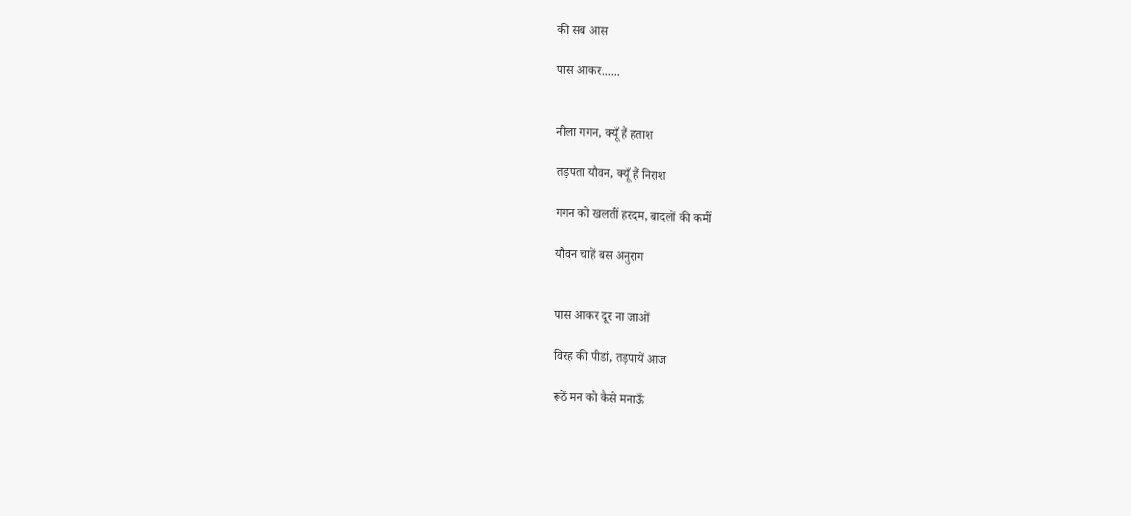की सब आस

पास आकर......


नीला गगन, क्यूँ हैं हताश

तड़पता यौवन, क्यूँ हैं निराश

गगन को खलतीं हरदम, बादलों की कमीं

यौवन चाहें बस अनुराग


पास आकर दूर ना जाओं

विरह की पीडां, तड़पायें आज

रूठें मन को कैसे मनाऊँ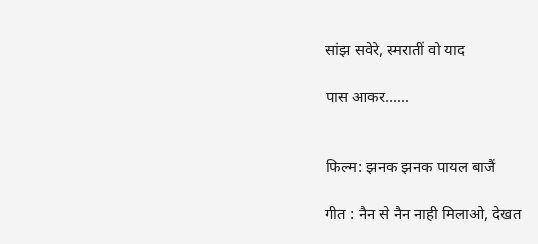सांझ सवेरे, स्मरातीं वो याद

पास आकर......


फिल्म: झनक झनक पायल बाजैं

गीत : नैन से नैन नाही मिलाओ, देखत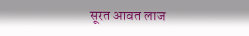सूरत आवत लाज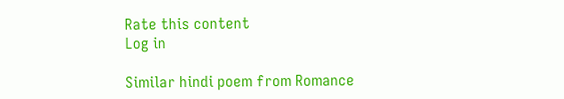Rate this content
Log in

Similar hindi poem from Romance